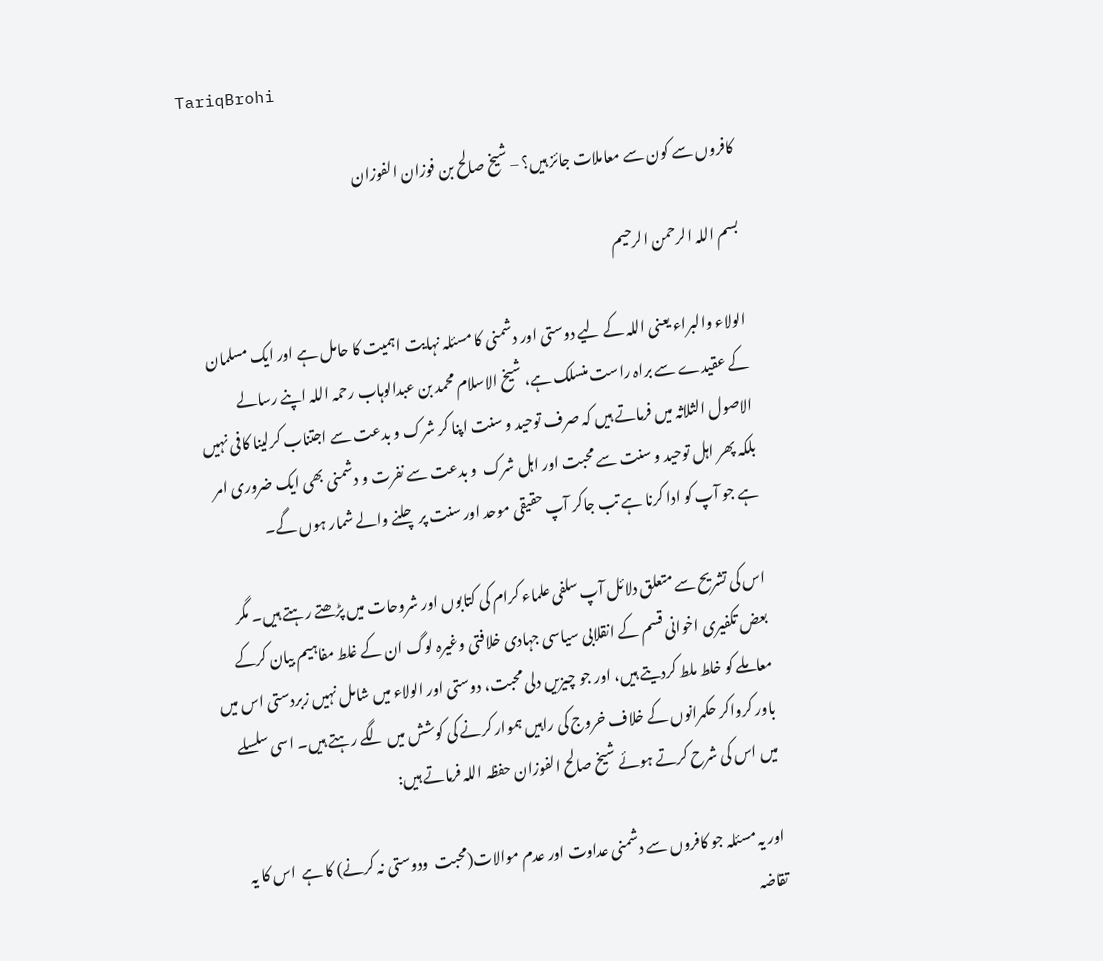TariqBrohi

کافروں سے کون سے معاملات جائز ہیں؟ – شیخ صالح بن فوزان الفوزان

بسم اللہ الرحمن الرحیم

الولاء والبراء یعنی اللہ کے لیے دوستی اور دشمنی کا مسئلہ نہایت اہمیت کا حامل ہے اور ایک مسلمان کے عقیدے سے براہ راست منسلک ہے، شیخ الاسلام محمد بن عبدالوہاب رحمہ اللہ اپنے رسالے الاصول الثلاثہ میں فرماتے ہيں کہ صرف توحید و سنت اپنا کر شرک و بدعت سے اجتناب کرلینا کافی نہیں بلکہ پھر اہل توحید و سنت سے محبت اور اہل شرک  و بدعت سے نفرت و دشمنی بھی ایک ضروری امر ہے جو آپ کو ادا کرنا ہے تب جاکر آپ حقیقی موحد اور سنت پر چلنے والے شمار ہوں گے۔

اس کی تشریح سے متعلق دلائل آپ سلفی علماء کرام کی کتابوں اور شروحات میں پڑھتے رہتے ہیں۔ مگر بعض تکفیری اخوانی قسم کے انقلابی سیاسی جہادی خلافتی وغیرہ لوگ ان کے غلط مفاہیم بیان کرکے معاملے کو خلط ملط کردیتے ہیں، اور جو چیزیں دلی محبت، دوستی اور الولاء میں شامل نہيں زبردستی اس میں باور کرواکر حکمرانوں کے خلاف خروج کی راہیں ہموار کرنے کی کوشش میں لگے رہتے ہيں۔ اسی سلسلے میں اس کی شرح کرتے ہوئے شیخ صالح الفوزان حفظہ اللہ فرماتے ہیں:

اور یہ مسئلہ جو کافروں سے دشمنی عداوت اور عدم موالات(محبت  ودوستی نہ کرنے) کا ہے  اس کا یہ تقاضہ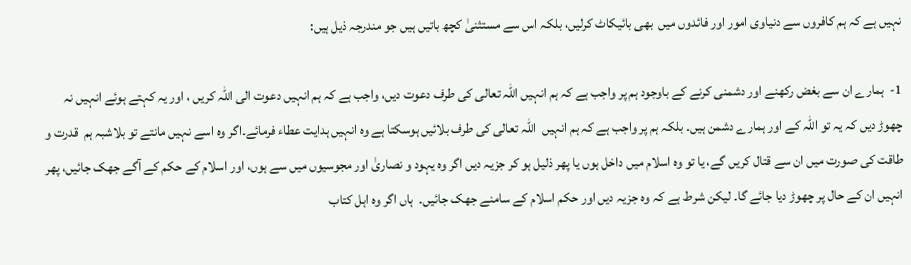نہيں ہے کہ ہم کافروں سے دنیاوی امور اور فائدوں میں  بھی بائیکاٹ کرلیں، بلکہ اس سے مستثنیٰ کچھ باتیں ہیں جو مندرجہ ذیل ہیں:

1-  ہمارے ان سے بغض رکھنے اور دشمنی کرنے کے باوجود ہم پر واجب ہے کہ ہم انہیں اللہ تعالی کی طرف دعوت دیں، واجب ہے کہ ہم انہیں دعوت الی اللہ کریں ، اور یہ کہتے ہوئے انہیں نہ چھوڑ دیں کہ یہ تو اللہ کے اور ہمارے دشمن ہیں۔ بلکہ ہم پر واجب ہے کہ ہم انہیں  اللہ تعالی کی طرف بلائيں ہوسکتا ہے وہ انہیں ہدایت عطاء فرمائے۔اگر وہ اسے نہیں مانتے تو بلاشبہ ہم  قدرت و طاقت کی صورت میں ان سے قتال کریں گے، یا تو وہ اسلام میں داخل ہوں یا پھر ذلیل ہو کر جزیہ دیں اگر وہ یہود و نصاریٰ اور مجوسیوں میں سے ہوں، اور اسلام کے حکم کے آگے جھک جائيں، پھر انہيں ان کے حال پر چھوڑ دیا جائے گا۔ لیکن شرط ہے کہ وہ جزیہ دیں اور حکم اسلام کے سامنے جھک جائيں۔  ہاں اگر وہ اہل کتاب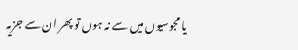یا مجوسیوں میں سے نہ ہوں تو پھر ان سے جزیہ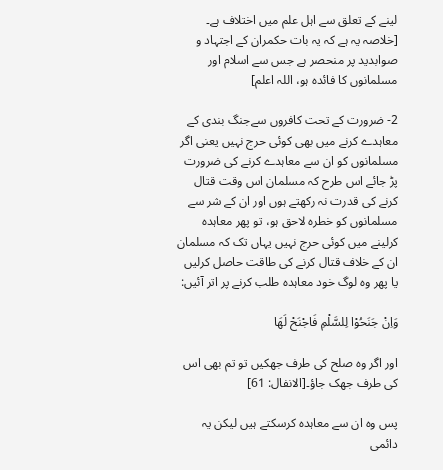لینے کے تعلق سے اہل علم میں اختلاف ہے۔ [خلاصہ یہ ہے کہ یہ بات حکمران کے اجتہاد و صوابدید پر منحصر ہے جس سے اسلام اور مسلمانوں کا فائدہ ہو، اللہ اعلم]

2- ضرورت کے تحت کافروں سےجنگ بندی کے معاہدے کرنے میں بھی کوئی حرج نہیں یعنی اگر مسلمانوں کو ان سے معاہدے کرنے کی ضرورت پڑ جائے اس طرح کہ مسلمان اس وقت قتال کرنے کی قدرت نہ رکھتے ہوں اور ان کے شر سے مسلمانوں کو خطرہ لاحق ہو، تو پھر معاہدہ کرلینے میں کوئی حرج نہیں یہاں تک کہ مسلمان ان کے خلاف قتال کرنے کی طاقت حاصل کرلیں یا پھر وہ لوگ خود معاہدہ طلب کرنے پر اتر آئیں:

وَاِنْ جَنَحُوْا لِلسَّلْمِ فَاجْنَحْ لَهَا

اور اگر وہ صلح کی طرف جھکیں تو تم بھی اس کی طرف جھک جاؤ۔[الانفال: 61]

پس وہ ان سے معاہدہ کرسکتے ہیں لیکن یہ دائمی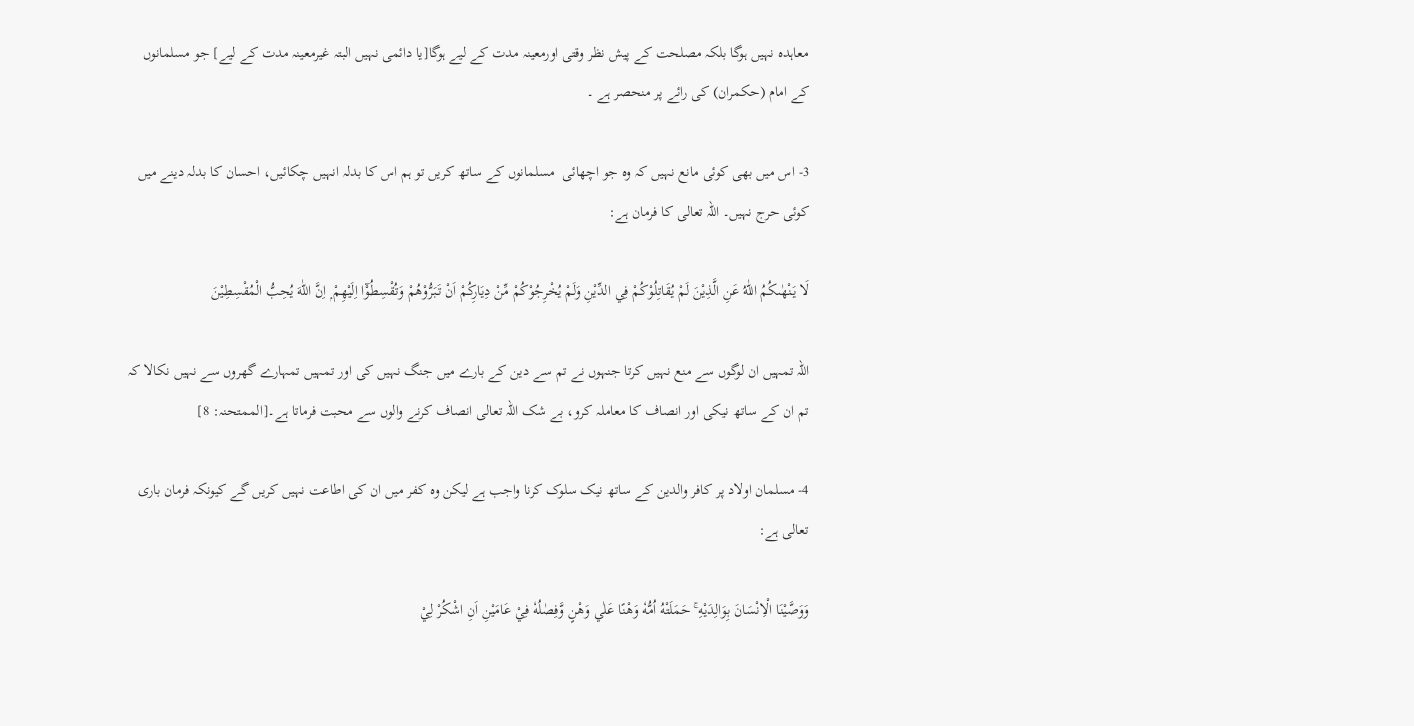معاہدہ نہیں ہوگا بلکہ مصلحت کے پیش نظر وقتی اورمعینہ مدت کے لیے ہوگا[یا دائمی نہيں البتہ غیرمعینہ مدت کے لیے] جو مسلمانوں کے امام (حکمران) کی رائے پر منحصر ہے ۔

3- اس میں بھی کوئی مانع نہیں کہ وہ جو اچھائی  مسلمانوں کے ساتھ کریں تو ہم اس کا بدلہ انہیں چکائيں، احسان کا بدلہ دینے میں کوئی حرج نہیں۔ اللہ تعالی کا فرمان ہے:

لَا يَنْهٰىكُمُ اللّٰهُ عَنِ الَّذِيْنَ لَمْ يُقَاتِلُوْكُمْ فِي الدِّيْنِ وَلَمْ يُخْرِجُوْكُمْ مِّنْ دِيَارِكُمْ اَنْ تَبَرُّوْهُمْ وَتُقْسِطُوْٓا اِلَيْهِمْ ۭ اِنَّ اللّٰهَ يُحِبُّ الْمُقْسِطِيْنَ

اللہ تمہیں ان لوگوں سے منع نہیں کرتا جنہوں نے تم سے دین کے بارے میں جنگ نہیں کی اور تمہیں تمہارے گھروں سے نہیں نکالا کہ تم ان کے ساتھ نیکی اور انصاف کا معاملہ کرو، بے شک اللہ تعالی انصاف کرنے والوں سے محبت فرماتا ہے۔[الممتحنہ: 8]

4- مسلمان اولاد پر کافر والدین کے ساتھ نیک سلوک کرنا واجب ہے لیکن وہ کفر میں ان کی اطاعت نہیں کریں گے کیونکہ فرمان باری تعالی ہے:

وَوَصَّيْنَا الْاِنْسَانَ بِوَالِدَيْهِ ۚ حَمَلَتْهُ اُمُّهٗ وَهْنًا عَلٰي وَهْنٍ وَّفِصٰلُهٗ فِيْ عَامَيْنِ اَنِ اشْكُرْ لِيْ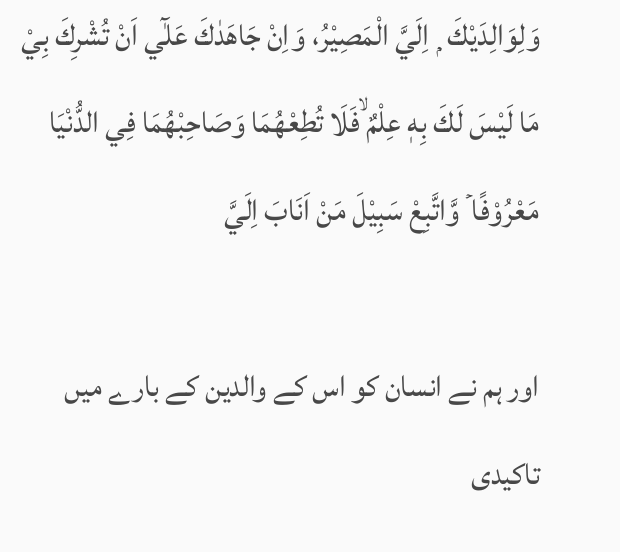وَلِوَالِدَيْكَ  ۭ اِلَيَّ الْمَصِيْرُ، وَاِنْ جَاهَدٰكَ عَلٰٓي اَنْ تُشْرِكَ بِيْ مَا لَيْسَ لَكَ بِهٖ عِلْمٌ ۙفَلَا تُطِعْهُمَا وَصَاحِبْهُمَا فِي الدُّنْيَا مَعْرُوْفًا ۡ وَّاتَّبِعْ سَبِيْلَ مَنْ اَنَابَ اِلَيَّ

اور ہم نے انسان کو اس کے والدین کے بارے میں تاکیدی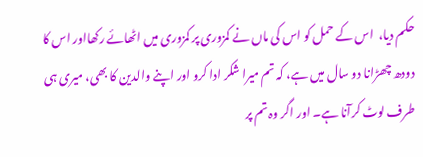حکم دیا،  اس کے حمل کو اس کی ماں نے کمزوری پر کمزوری میں اٹھائے رکھااور اس کا دودھ چھڑانا دو سال میں ہے، کہ تم میرا شکر ادا کرو اور اپنے والدین کا بھی، میری ہی طرف لوٹ کرآنا ہے۔ اور اگر وہ تم پر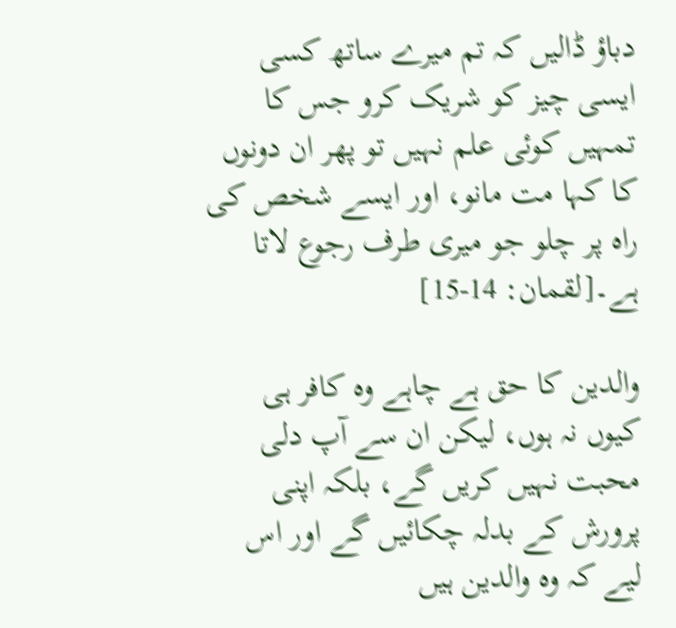دباؤ ڈالیں کہ تم میرے ساتھ کسی ایسی چیز کو شریک کرو جس کا تمہیں کوئی علم نہیں تو پھر ان دونوں کا کہا مت مانو، اور ایسے شخص کی راہ پر چلو جو میری طرف رجوع لاتا ہے۔[لقمان: 14-15]

والدین کا حق ہے چاہے وہ کافر ہی کیوں نہ ہوں، لیکن ان سے آپ دلی محبت نہیں کریں گے، بلکہ اپنی پرورش کے بدلہ چکائيں گے اور اس لیے کہ وہ والدین ہیں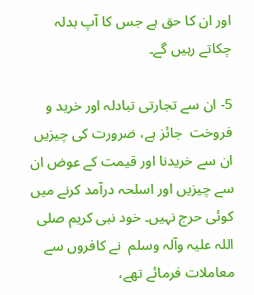اور ان کا حق ہے جس کا آپ بدلہ چکاتے رہیں گے۔

5- ان سے تجارتی تبادلہ اور خرید و فروخت  جائز ہے، ضرورت کی چیزیں ان سے خریدنا اور قیمت کے عوض ان سے چیزیں اور اسلحہ درآمد کرنے میں کوئی حرج نہيں۔ خود نبی کریم صلی اللہ علیہ وآلہ وسلم  نے کافروں سے معاملات فرمائے تھے،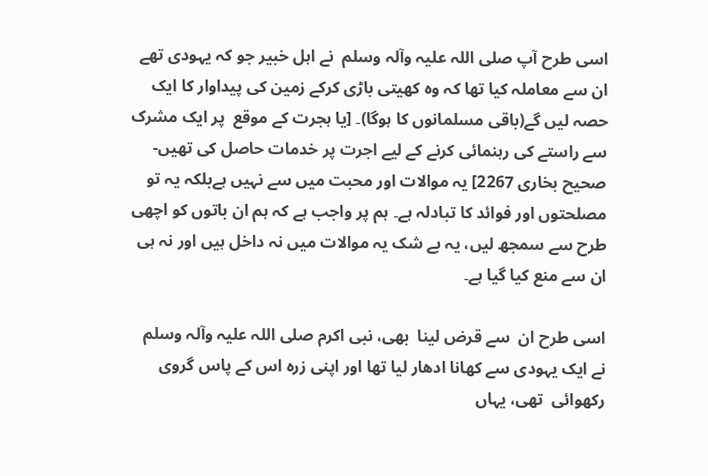اسی طرح آپ صلی اللہ علیہ وآلہ وسلم  نے اہل خبیر جو کہ یہودی تھے ان سے معاملہ کیا تھا کہ وہ کھیتی باڑی کرکے زمین کی پیداوار کا ایک حصہ لیں گے(باقی مسلمانوں کا ہوگا)۔ [یا ہجرت کے موقع  پر ایک مشرک سے راستے کی رہنمائی کرنے کے لیے اجرت پر خدمات حاصل کی تھیں- صحیح بخاری 2267] یہ موالات اور محبت میں سے نہيں ہےبلکہ یہ تو مصلحتوں اور فوائد کا تبادلہ ہے۔ ہم پر واجب ہے کہ ہم ان باتوں کو اچھی طرح سے سمجھ لیں، یہ بے شک یہ موالات میں نہ داخل ہیں اور نہ ہی ان سے منع کیا گیا ہے۔

اسی طرح ان  سے قرض لینا  بھی، نبی اکرم صلی اللہ علیہ وآلہ وسلم  نے ایک یہودی سے کھانا ادھار لیا تھا اور اپنی زرہ اس کے پاس گروی رکھوائی  تھی، یہاں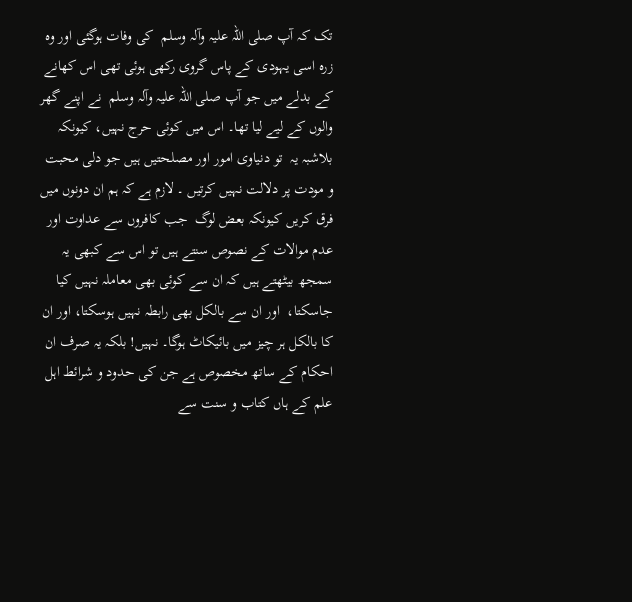تک کہ آپ صلی اللہ علیہ وآلہ وسلم  کی وفات ہوگئی اور وہ زرہ اسی یہودی کے پاس گروی رکھی ہوئی تھی اس کھانے کے بدلے میں جو آپ صلی اللہ علیہ وآلہ وسلم  نے اپنے گھر والوں کے لیے لیا تھا۔ اس میں کوئی حرج نہيں، کیونکہ بلاشبہ یہ  تو دنیاوی امور اور مصلحتیں ہيں جو دلی محبت و مودت پر دلالت نہیں کرتیں ۔ لازم ہے کہ ہم ان دونوں میں فرق کریں کیونکہ بعض لوگ  جب کافروں سے عداوت اور عدم موالات کے نصوص سنتے ہیں تو اس سے کبھی یہ سمجھ بیٹھتے ہیں کہ ان سے کوئی بھی معاملہ نہیں کیا جاسکتا،  اور ان سے بالکل بھی رابطہ نہیں ہوسکتا، اور ان کا بالکل ہر چیز میں بائیکاٹ ہوگا۔ نہیں! بلکہ یہ صرف ان احکام کے ساتھ مخصوص ہے جن کی حدود و شرائط اہل علم کے ہاں کتاب و سنت سے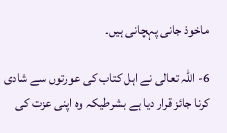ماخوذ جانی پہچانی ہیں۔

6- اللہ تعالی نے اہل کتاب کی عورتوں سے شادی کرنا جائز قرار دیا ہے بشرطیکہ وہ اپنی عزت کی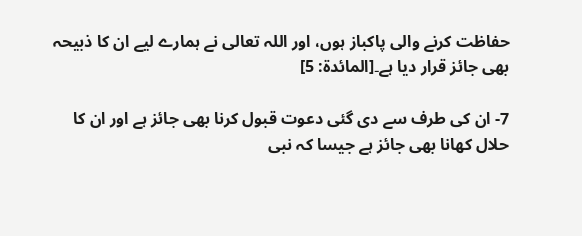حفاظت کرنے والی پاکباز ہوں، اور اللہ تعالی نے ہمارے لیے ان کا ذبیحہ بھی جائز قرار دیا ہے۔[المائدۃ: 5]

7- ان کی طرف سے دی گئی دعوت قبول کرنا بھی جائز ہے اور ان کا حلال کھانا بھی جائز ہے جیسا کہ نبی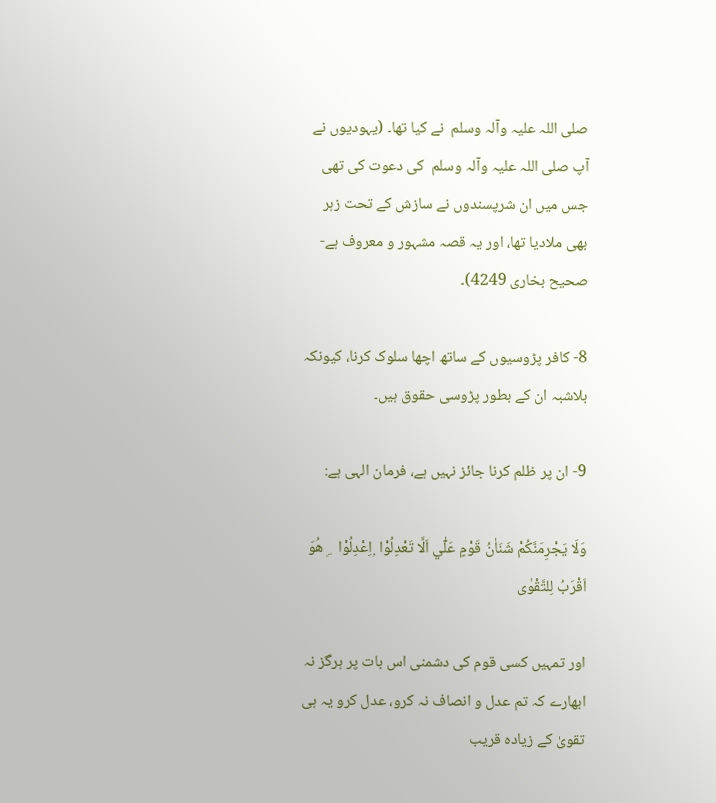صلی اللہ علیہ وآلہ وسلم  نے کیا تھا۔ (یہودیوں نے آپ صلی اللہ علیہ وآلہ وسلم  کی دعوت کی تھی جس میں ان شرپسندوں نے سازش کے تحت زہر بھی ملادیا تھا، اور یہ قصہ مشہور و معروف ہے- صحیح بخاری 4249)۔

8- کافر پڑوسیوں کے ساتھ اچھا سلوک کرنا، کیونکہ بلاشبہ ان کے بطور پڑوسی حقوق ہیں۔

9- ان پر ظلم کرنا جائز نہیں ہے، فرمان الہی ہے:

وَلَا يَجْرِمَنَّكُمْ شَنَاٰنُ قَوْمٍ عَلٰٓي اَلَّا تَعْدِلُوْا  ۭاِعْدِلُوْا   ۣ هُوَ اَقْرَبُ لِلتَّقْوٰى

اور تمہیں کسی قوم کی دشمنی اس بات پر ہرگز نہ ابھارے کہ تم عدل و انصاف نہ کرو، عدل کرو یہ ہی تقویٰ کے زیادہ قریب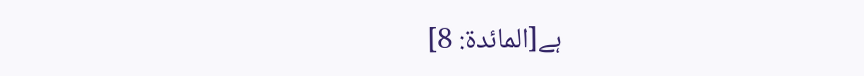ہے[المائدۃ: 8]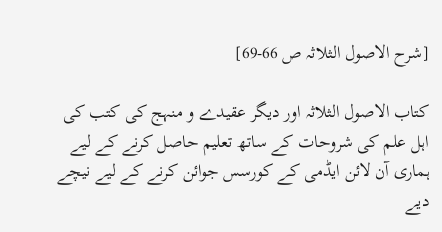[شرح الاصول الثلاثہ ص 66-69]

کتاب الاصول الثلاثہ اور دیگر عقیدے و منہج کی کتب کی اہل علم کی شروحات کے ساتھ تعلیم حاصل کرنے کے لیے ہماری آن لائن ایڈمی کے کورسس جوائن کرنے کے لیے نیچے دیے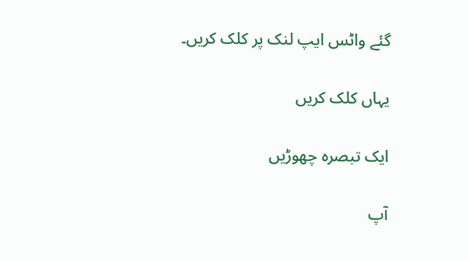گئے واٹس ایپ لنک پر کلک کریں۔

یہاں کلک کریں

ایک تبصرہ چھوڑیں

آپ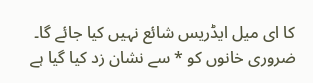کا ای میل ایڈریس شائع نہیں کیا جائے گا۔ ضروری خانوں کو * سے نشان زد کیا گیا ہے